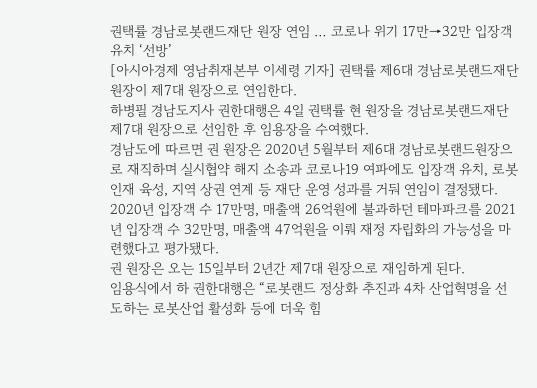권택률 경남로봇랜드재단 원장 연임 … 코로나 위기 17만→32만 입장객 유치 ‘선방’
[아시아경제 영남취재본부 이세령 기자] 권택률 제6대 경남로봇랜드재단 원장이 제7대 원장으로 연임한다.
하병필 경남도지사 권한대행은 4일 권택률 현 원장을 경남로봇랜드재단 제7대 원장으로 선임한 후 임용장을 수여했다.
경남도에 따르면 권 원장은 2020년 5월부터 제6대 경남로봇랜드원장으로 재직하며 실시협약 해지 소송과 코로나19 여파에도 입장객 유치, 로봇 인재 육성, 지역 상권 연계 등 재단 운영 성과를 거둬 연임이 결정됐다.
2020년 입장객 수 17만명, 매출액 26억원에 불과하던 테마파크를 2021년 입장객 수 32만명, 매출액 47억원을 이뤄 재정 자립화의 가능성을 마련했다고 평가됐다.
권 원장은 오는 15일부터 2년간 제7대 원장으로 재임하게 된다.
임용식에서 하 권한대행은 “로봇랜드 정상화 추진과 4차 산업혁명을 선도하는 로봇산업 활성화 등에 더욱 힘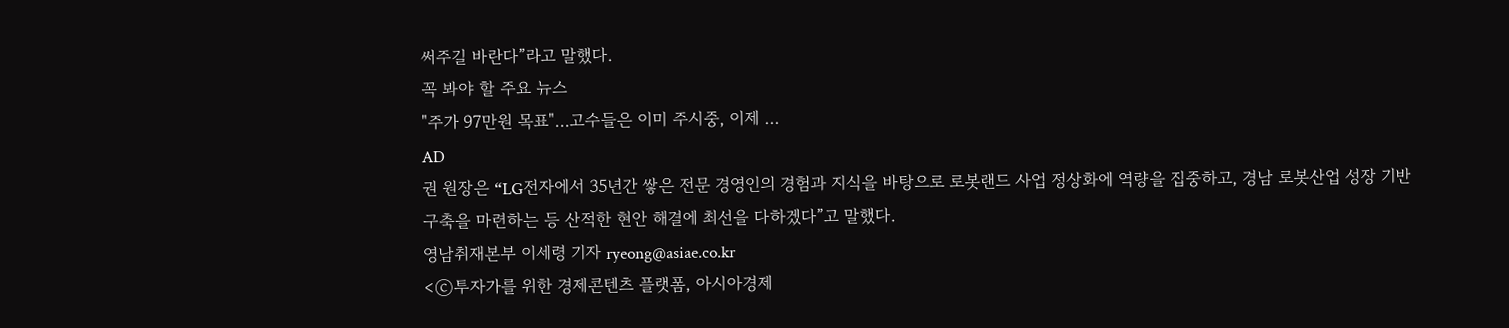써주길 바란다”라고 말했다.
꼭 봐야 할 주요 뉴스
"주가 97만원 목표"…고수들은 이미 주시중, 이제 ...
AD
권 원장은 “LG전자에서 35년간 쌓은 전문 경영인의 경험과 지식을 바탕으로 로봇랜드 사업 정상화에 역량을 집중하고, 경남 로봇산업 성장 기반 구축을 마련하는 등 산적한 현안 해결에 최선을 다하겠다”고 말했다.
영남취재본부 이세령 기자 ryeong@asiae.co.kr
<ⓒ투자가를 위한 경제콘텐츠 플랫폼, 아시아경제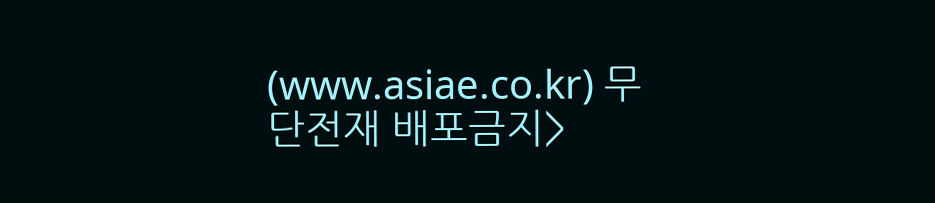(www.asiae.co.kr) 무단전재 배포금지>